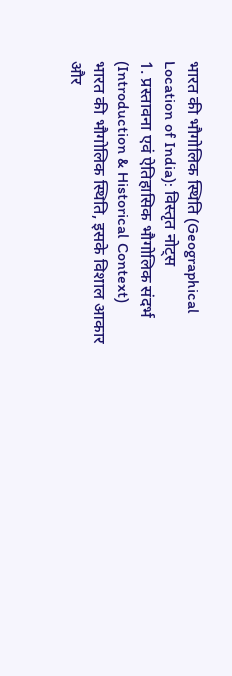भारत की भौगोलिक स्थिति (Geographical Location of India): विस्तृत नोट्स
1. प्रस्तावना एवं ऐतिहासिक भौगोलिक संदर्भ (Introduction & Historical Context)
भारत की भौगोलिक स्थिति, इसके विशाल आकार और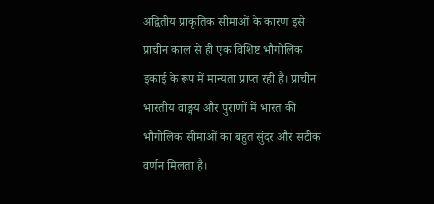अद्वितीय प्राकृतिक सीमाओं के कारण इसे प्राचीन काल से ही एक विशिष्ट भौगोलिक इकाई के रूप में मान्यता प्राप्त रही है। प्राचीन भारतीय वाङ्मय और पुराणों में भारत की भौगोलिक सीमाओं का बहुत सुंदर और सटीक वर्णन मिलता है।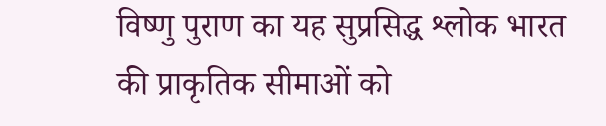विष्णु पुराण का यह सुप्रसिद्ध श्लोक भारत की प्राकृतिक सीमाओं को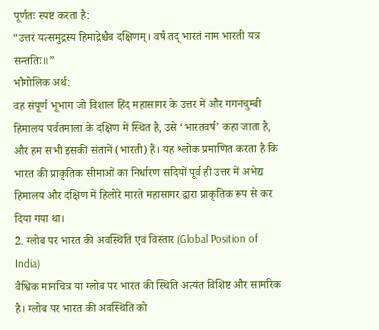पूर्णतः स्पष्ट करता है:
“उत्तरं यत्समुद्रस्य हिमाद्रेश्चैव दक्षिणम्। वर्षं तद् भारतं नाम भारती यत्र सन्ततिः॥”
भौगोलिक अर्थ:
वह संपूर्ण भूभाग जो विशाल हिंद महासागर के उत्तर में और गगनचुम्बी हिमालय पर्वतमाला के दक्षिण में स्थित है, उसे ‘भारतवर्ष’ कहा जाता है, और हम सभी इसकी संतानें (भारती) हैं। यह श्लोक प्रमाणित करता है कि भारत की प्राकृतिक सीमाओं का निर्धारण सदियों पूर्व ही उत्तर में अभेद्य हिमालय और दक्षिण में हिलोरे मारते महासागर द्वारा प्राकृतिक रूप से कर दिया गया था।
2. ग्लोब पर भारत की अवस्थिति एवं विस्तार (Global Position of India)
वैश्विक मानचित्र या ग्लोब पर भारत की स्थिति अत्यंत विशिष्ट और सामरिक है। ग्लोब पर भारत की अवस्थिति को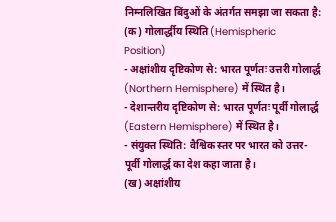निम्नलिखित बिंदुओं के अंतर्गत समझा जा सकता है:
(क) गोलार्द्धीय स्थिति (Hemispheric Position)
- अक्षांशीय दृष्टिकोण से: भारत पूर्णतः उत्तरी गोलार्द्ध (Northern Hemisphere) में स्थित है।
- देशान्तरीय दृष्टिकोण से: भारत पूर्णतः पूर्वी गोलार्द्ध (Eastern Hemisphere) में स्थित है।
- संयुक्त स्थिति: वैश्विक स्तर पर भारत को उत्तर-पूर्वी गोलार्द्ध का देश कहा जाता है।
(ख) अक्षांशीय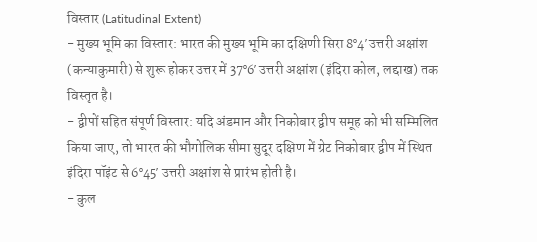विस्तार (Latitudinal Extent)
- मुख्य भूमि का विस्तार: भारत की मुख्य भूमि का दक्षिणी सिरा 8°4′ उत्तरी अक्षांश (कन्याकुमारी) से शुरू होकर उत्तर में 37°6′ उत्तरी अक्षांश (इंदिरा कोल, लद्दाख) तक विस्तृत है।
- द्वीपों सहित संपूर्ण विस्तार: यदि अंडमान और निकोबार द्वीप समूह को भी सम्मिलित किया जाए, तो भारत की भौगोलिक सीमा सुदूर दक्षिण में ग्रेट निकोबार द्वीप में स्थित इंदिरा पॉइंट से 6°45′ उत्तरी अक्षांश से प्रारंभ होती है।
- कुल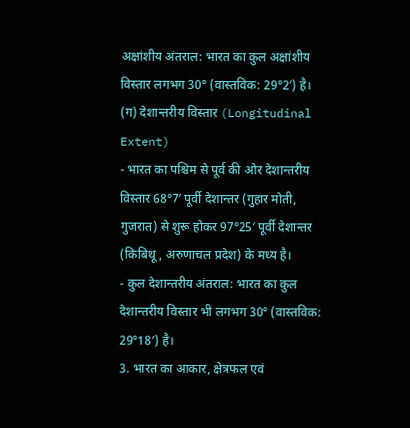अक्षांशीय अंतराल: भारत का कुल अक्षांशीय विस्तार लगभग 30° (वास्तविक: 29°2′) है।
(ग) देशान्तरीय विस्तार (Longitudinal Extent)
- भारत का पश्चिम से पूर्व की ओर देशान्तरीय विस्तार 68°7′ पूर्वी देशान्तर (गुहार मोती, गुजरात) से शुरू होकर 97°25′ पूर्वी देशान्तर (किबिथू, अरुणाचल प्रदेश) के मध्य है।
- कुल देशान्तरीय अंतराल: भारत का कुल देशान्तरीय विस्तार भी लगभग 30° (वास्तविक: 29°18′) है।
3. भारत का आकार, क्षेत्रफल एवं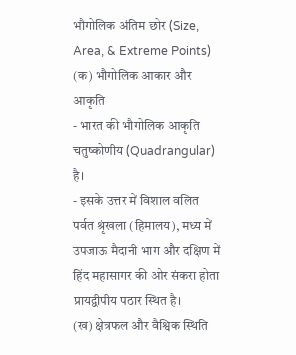भौगोलिक अंतिम छोर (Size, Area, & Extreme Points)
(क) भौगोलिक आकार और आकृति
- भारत की भौगोलिक आकृति चतुष्कोणीय (Quadrangular) है।
- इसके उत्तर में विशाल वलित पर्वत श्रृंखला (हिमालय), मध्य में उपजाऊ मैदानी भाग और दक्षिण में हिंद महासागर की ओर संकरा होता प्रायद्वीपीय पठार स्थित है।
(ख) क्षेत्रफल और वैश्विक स्थिति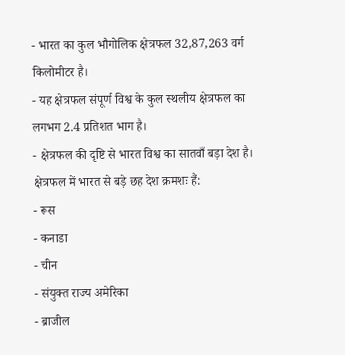- भारत का कुल भौगोलिक क्षेत्रफल 32,87,263 वर्ग किलोमीटर है।
- यह क्षेत्रफल संपूर्ण विश्व के कुल स्थलीय क्षेत्रफल का लगभग 2.4 प्रतिशत भाग है।
- क्षेत्रफल की दृष्टि से भारत विश्व का सातवाँ बड़ा देश है। क्षेत्रफल में भारत से बड़े छह देश क्रमशः हैं:
- रूस
- कनाडा
- चीन
- संयुक्त राज्य अमेरिका
- ब्राजील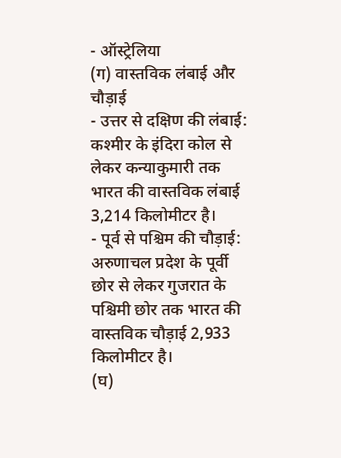- ऑस्ट्रेलिया
(ग) वास्तविक लंबाई और चौड़ाई
- उत्तर से दक्षिण की लंबाई: कश्मीर के इंदिरा कोल से लेकर कन्याकुमारी तक भारत की वास्तविक लंबाई 3,214 किलोमीटर है।
- पूर्व से पश्चिम की चौड़ाई: अरुणाचल प्रदेश के पूर्वी छोर से लेकर गुजरात के पश्चिमी छोर तक भारत की वास्तविक चौड़ाई 2,933 किलोमीटर है।
(घ)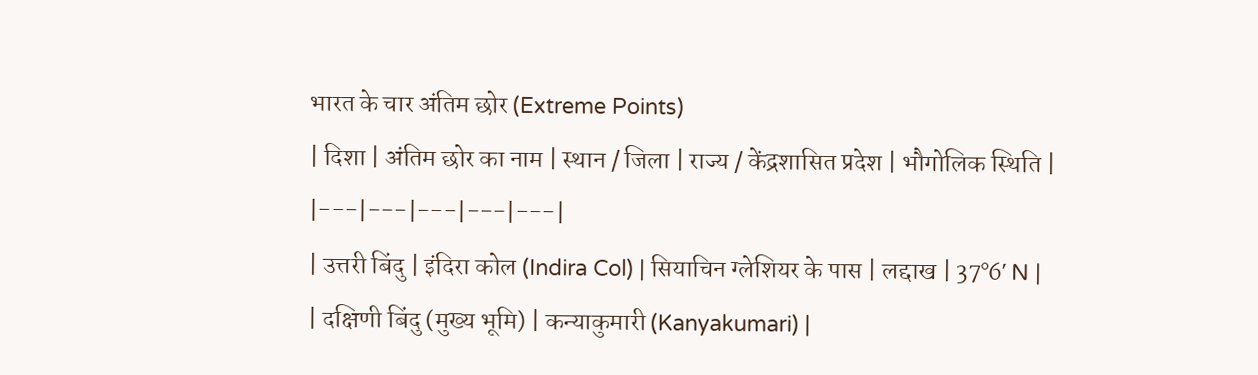भारत के चार अंतिम छोर (Extreme Points)
| दिशा | अंतिम छोर का नाम | स्थान / जिला | राज्य / केंद्रशासित प्रदेश | भौगोलिक स्थिति |
|---|---|---|---|---|
| उत्तरी बिंदु | इंदिरा कोल (Indira Col) | सियाचिन ग्लेशियर के पास | लद्दाख | 37°6′ N |
| दक्षिणी बिंदु (मुख्य भूमि) | कन्याकुमारी (Kanyakumari) |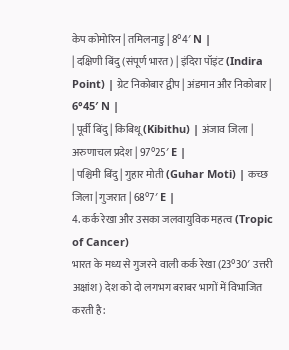केप कोमोरिन | तमिलनाडु | 8°4′ N |
| दक्षिणी बिंदु (संपूर्ण भारत) | इंदिरा पॉइंट (Indira Point) | ग्रेट निकोबार द्वीप | अंडमान और निकोबार | 6°45′ N |
| पूर्वी बिंदु | किबिथू (Kibithu) | अंजाव जिला | अरुणाचल प्रदेश | 97°25′ E |
| पश्चिमी बिंदु | गुहार मोती (Guhar Moti) | कच्छ जिला | गुजरात | 68°7′ E |
4. कर्क रेखा और उसका जलवायुविक महत्व (Tropic of Cancer)
भारत के मध्य से गुजरने वाली कर्क रेखा (23°30′ उत्तरी अक्षांश) देश को दो लगभग बराबर भागों में विभाजित करती है: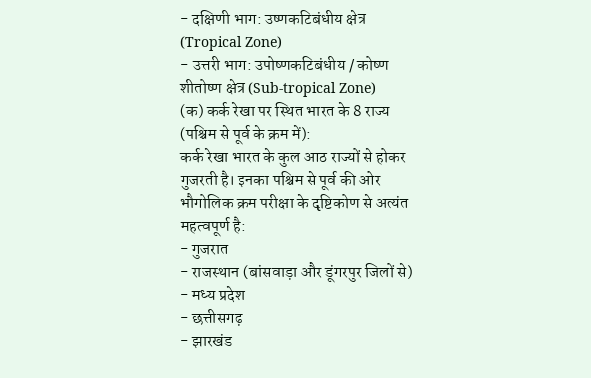- दक्षिणी भाग: उष्णकटिबंधीय क्षेत्र (Tropical Zone)
- उत्तरी भाग: उपोष्णकटिबंधीय / कोष्ण शीतोष्ण क्षेत्र (Sub-tropical Zone)
(क) कर्क रेखा पर स्थित भारत के 8 राज्य (पश्चिम से पूर्व के क्रम में):
कर्क रेखा भारत के कुल आठ राज्यों से होकर गुजरती है। इनका पश्चिम से पूर्व की ओर भौगोलिक क्रम परीक्षा के दृष्टिकोण से अत्यंत महत्वपूर्ण है:
- गुजरात
- राजस्थान (बांसवाड़ा और डूंगरपुर जिलों से)
- मध्य प्रदेश
- छत्तीसगढ़
- झारखंड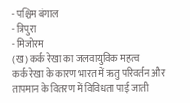- पश्चिम बंगाल
- त्रिपुरा
- मिजोरम
(ख) कर्क रेखा का जलवायुविक महत्व
कर्क रेखा के कारण भारत में ऋतु परिवर्तन और तापमान के वितरण में विविधता पाई जाती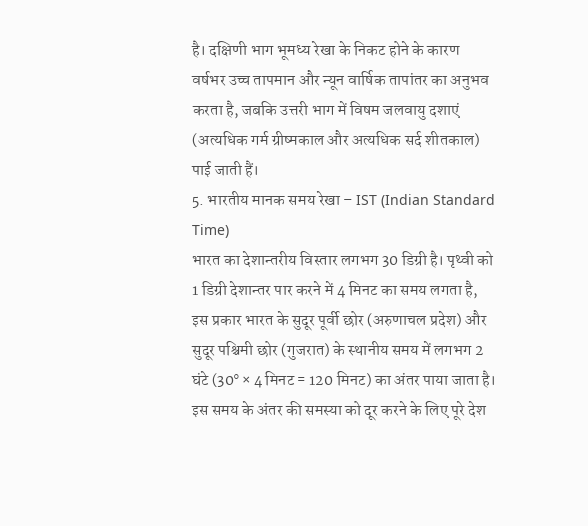है। दक्षिणी भाग भूमध्य रेखा के निकट होने के कारण वर्षभर उच्च तापमान और न्यून वार्षिक तापांतर का अनुभव करता है, जबकि उत्तरी भाग में विषम जलवायु दशाएं (अत्यधिक गर्म ग्रीष्मकाल और अत्यधिक सर्द शीतकाल) पाई जाती हैं।
5. भारतीय मानक समय रेखा – IST (Indian Standard Time)
भारत का देशान्तरीय विस्तार लगभग 30 डिग्री है। पृथ्वी को 1 डिग्री देशान्तर पार करने में 4 मिनट का समय लगता है, इस प्रकार भारत के सुदूर पूर्वी छोर (अरुणाचल प्रदेश) और सुदूर पश्चिमी छोर (गुजरात) के स्थानीय समय में लगभग 2 घंटे (30° × 4 मिनट = 120 मिनट) का अंतर पाया जाता है।
इस समय के अंतर की समस्या को दूर करने के लिए पूरे देश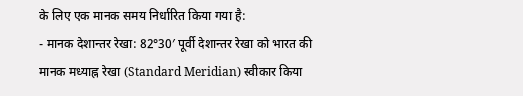के लिए एक मानक समय निर्धारित किया गया है:
- मानक देशान्तर रेखा: 82°30′ पूर्वी देशान्तर रेखा को भारत की मानक मध्याह्न रेखा (Standard Meridian) स्वीकार किया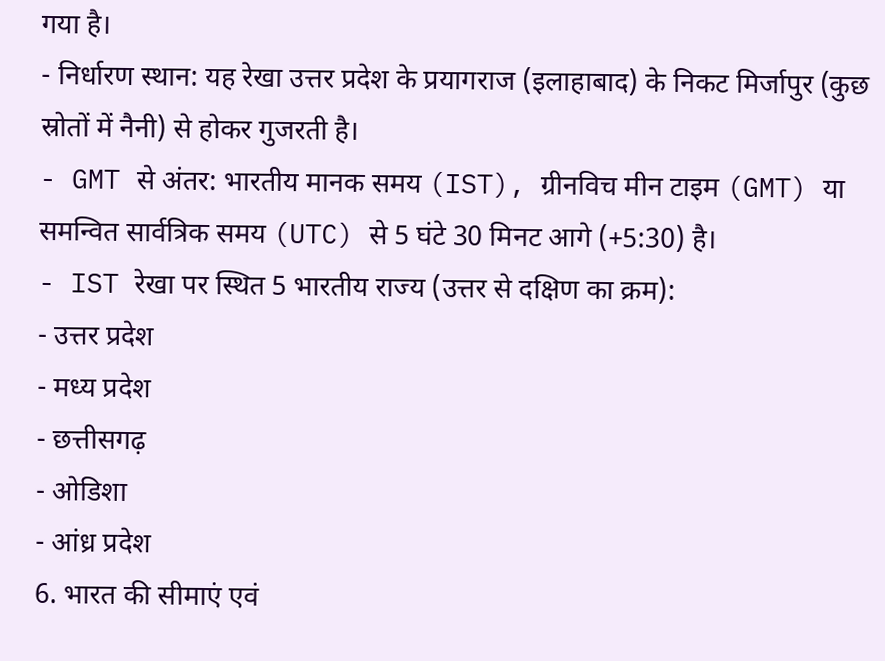गया है।
- निर्धारण स्थान: यह रेखा उत्तर प्रदेश के प्रयागराज (इलाहाबाद) के निकट मिर्जापुर (कुछ स्रोतों में नैनी) से होकर गुजरती है।
- GMT से अंतर: भारतीय मानक समय (IST), ग्रीनविच मीन टाइम (GMT) या समन्वित सार्वत्रिक समय (UTC) से 5 घंटे 30 मिनट आगे (+5:30) है।
- IST रेखा पर स्थित 5 भारतीय राज्य (उत्तर से दक्षिण का क्रम):
- उत्तर प्रदेश
- मध्य प्रदेश
- छत्तीसगढ़
- ओडिशा
- आंध्र प्रदेश
6. भारत की सीमाएं एवं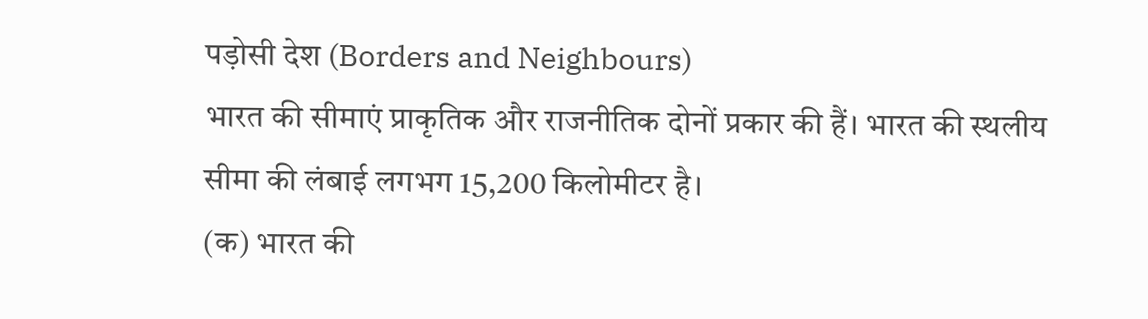पड़ोसी देश (Borders and Neighbours)
भारत की सीमाएं प्राकृतिक और राजनीतिक दोनों प्रकार की हैं। भारत की स्थलीय सीमा की लंबाई लगभग 15,200 किलोमीटर है।
(क) भारत की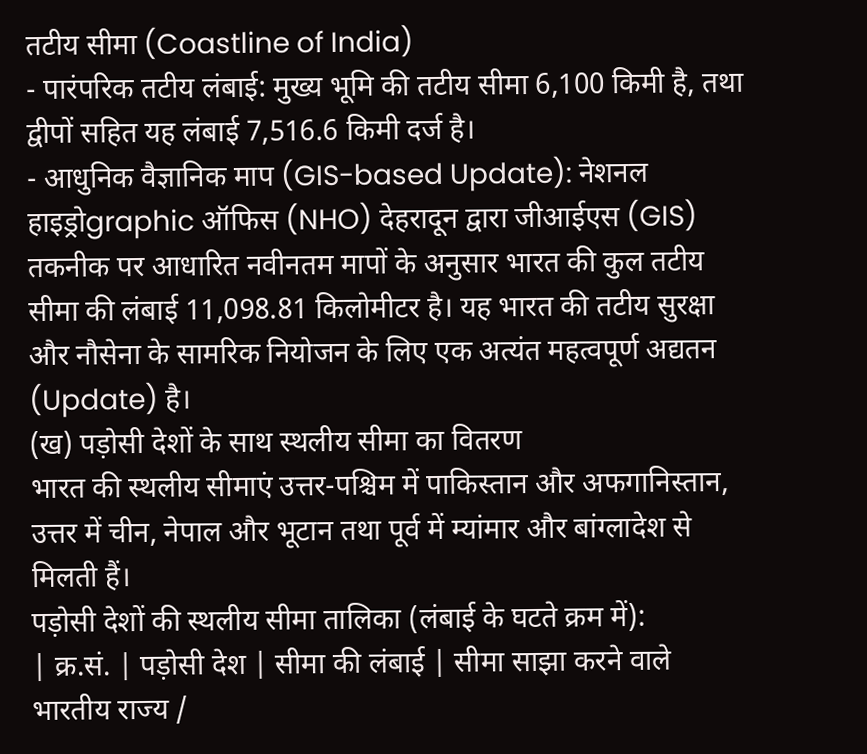तटीय सीमा (Coastline of India)
- पारंपरिक तटीय लंबाई: मुख्य भूमि की तटीय सीमा 6,100 किमी है, तथा द्वीपों सहित यह लंबाई 7,516.6 किमी दर्ज है।
- आधुनिक वैज्ञानिक माप (GIS-based Update): नेशनल हाइड्रोgraphic ऑफिस (NHO) देहरादून द्वारा जीआईएस (GIS) तकनीक पर आधारित नवीनतम मापों के अनुसार भारत की कुल तटीय सीमा की लंबाई 11,098.81 किलोमीटर है। यह भारत की तटीय सुरक्षा और नौसेना के सामरिक नियोजन के लिए एक अत्यंत महत्वपूर्ण अद्यतन (Update) है।
(ख) पड़ोसी देशों के साथ स्थलीय सीमा का वितरण
भारत की स्थलीय सीमाएं उत्तर-पश्चिम में पाकिस्तान और अफगानिस्तान, उत्तर में चीन, नेपाल और भूटान तथा पूर्व में म्यांमार और बांग्लादेश से मिलती हैं।
पड़ोसी देशों की स्थलीय सीमा तालिका (लंबाई के घटते क्रम में):
| क्र.सं. | पड़ोसी देश | सीमा की लंबाई | सीमा साझा करने वाले भारतीय राज्य /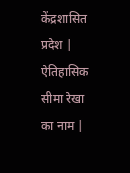केंद्रशासित प्रदेश | ऐतिहासिक सीमा रेखा का नाम |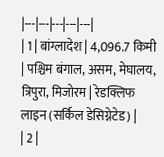|---|---|---|---|---|
| 1 | बांग्लादेश | 4,096.7 किमी | पश्चिम बंगाल, असम, मेघालय, त्रिपुरा, मिजोरम | रेडक्लिफ लाइन (सर्किल डेसिग्नेटेड) |
| 2 |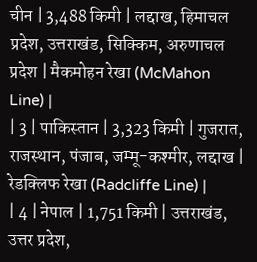चीन | 3,488 किमी | लद्दाख, हिमाचल प्रदेश, उत्तराखंड, सिक्किम, अरुणाचल प्रदेश | मैकमोहन रेखा (McMahon Line) |
| 3 | पाकिस्तान | 3,323 किमी | गुजरात, राजस्थान, पंजाब, जम्मू-कश्मीर, लद्दाख | रेडक्लिफ रेखा (Radcliffe Line) |
| 4 | नेपाल | 1,751 किमी | उत्तराखंड, उत्तर प्रदेश,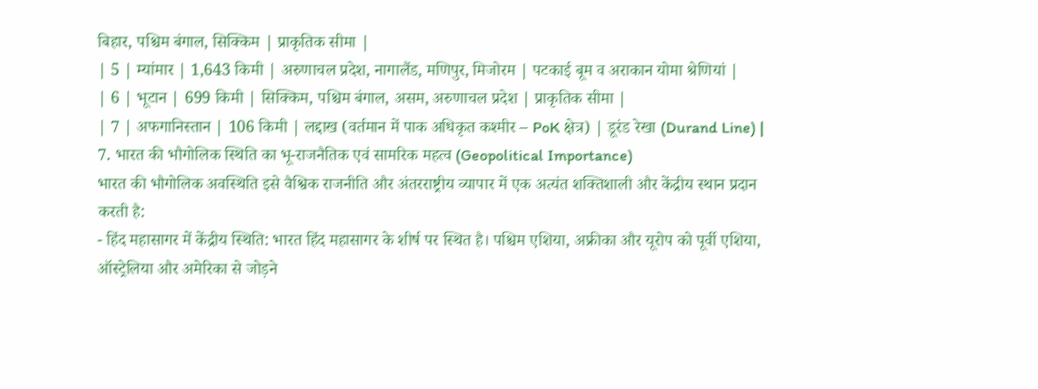बिहार, पश्चिम बंगाल, सिक्किम | प्राकृतिक सीमा |
| 5 | म्यांमार | 1,643 किमी | अरुणाचल प्रदेश, नागालैंड, मणिपुर, मिजोरम | पटकाई बूम व अराकान योमा श्रेणियां |
| 6 | भूटान | 699 किमी | सिक्किम, पश्चिम बंगाल, असम, अरुणाचल प्रदेश | प्राकृतिक सीमा |
| 7 | अफगानिस्तान | 106 किमी | लद्दाख (वर्तमान में पाक अधिकृत कश्मीर – PoK क्षेत्र) | डूरंड रेखा (Durand Line) |
7. भारत की भौगोलिक स्थिति का भू-राजनैतिक एवं सामरिक महत्व (Geopolitical Importance)
भारत की भौगोलिक अवस्थिति इसे वैश्विक राजनीति और अंतरराष्ट्रीय व्यापार में एक अत्यंत शक्तिशाली और केंद्रीय स्थान प्रदान करती है:
- हिंद महासागर में केंद्रीय स्थिति: भारत हिंद महासागर के शीर्ष पर स्थित है। पश्चिम एशिया, अफ्रीका और यूरोप को पूर्वी एशिया, ऑस्ट्रेलिया और अमेरिका से जोड़ने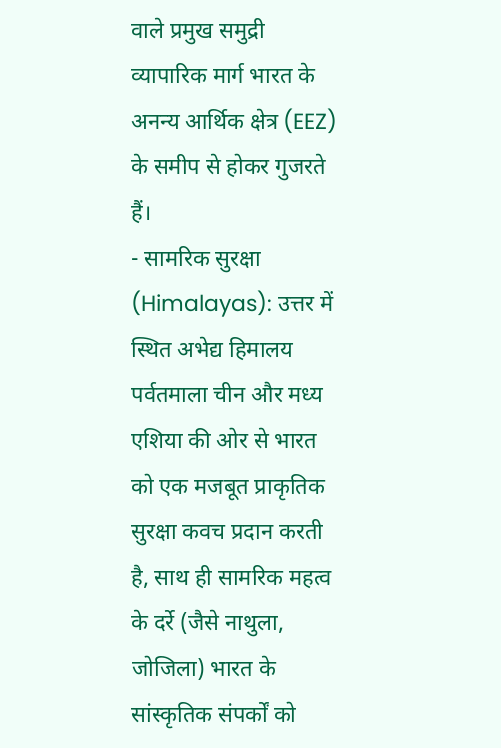वाले प्रमुख समुद्री व्यापारिक मार्ग भारत के अनन्य आर्थिक क्षेत्र (EEZ) के समीप से होकर गुजरते हैं।
- सामरिक सुरक्षा (Himalayas): उत्तर में स्थित अभेद्य हिमालय पर्वतमाला चीन और मध्य एशिया की ओर से भारत को एक मजबूत प्राकृतिक सुरक्षा कवच प्रदान करती है, साथ ही सामरिक महत्व के दर्रे (जैसे नाथुला, जोजिला) भारत के सांस्कृतिक संपर्कों को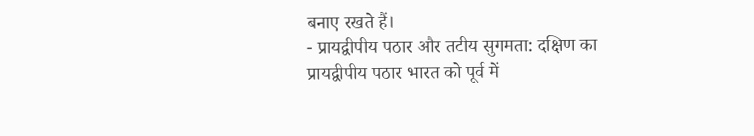बनाए रखते हैं।
- प्रायद्वीपीय पठार और तटीय सुगमता: दक्षिण का प्रायद्वीपीय पठार भारत को पूर्व में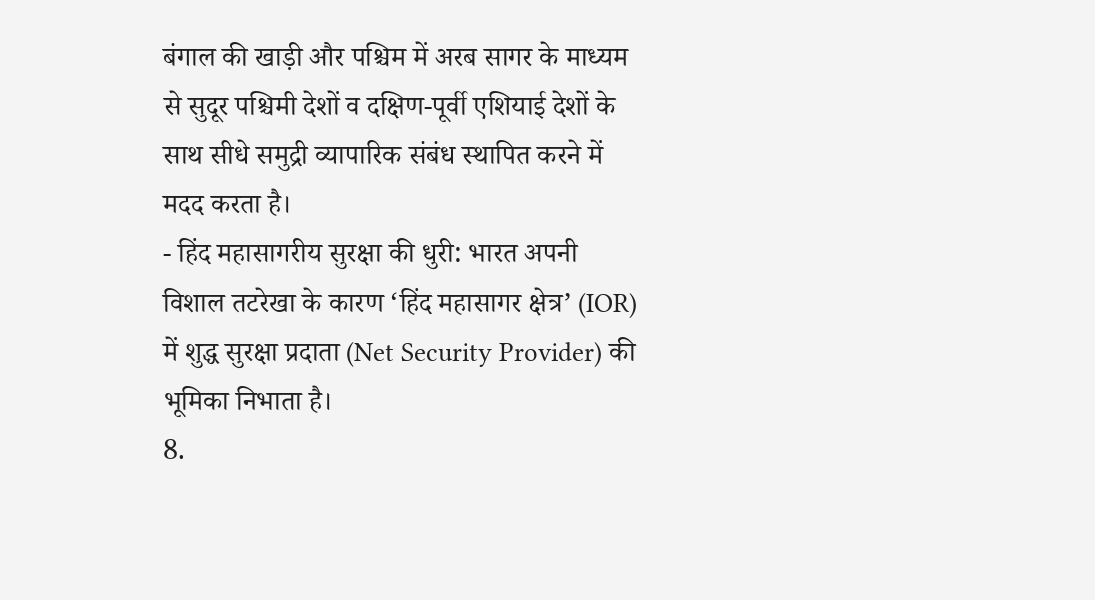बंगाल की खाड़ी और पश्चिम में अरब सागर के माध्यम से सुदूर पश्चिमी देशों व दक्षिण-पूर्वी एशियाई देशों के साथ सीधे समुद्री व्यापारिक संबंध स्थापित करने में मदद करता है।
- हिंद महासागरीय सुरक्षा की धुरी: भारत अपनी विशाल तटरेखा के कारण ‘हिंद महासागर क्षेत्र’ (IOR) में शुद्ध सुरक्षा प्रदाता (Net Security Provider) की भूमिका निभाता है।
8.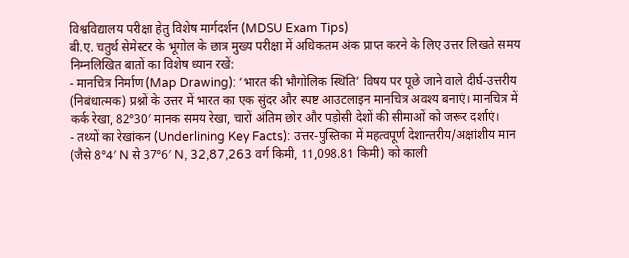विश्वविद्यालय परीक्षा हेतु विशेष मार्गदर्शन (MDSU Exam Tips)
बी.ए. चतुर्थ सेमेस्टर के भूगोल के छात्र मुख्य परीक्षा में अधिकतम अंक प्राप्त करने के लिए उत्तर लिखते समय निम्नलिखित बातों का विशेष ध्यान रखें:
- मानचित्र निर्माण (Map Drawing): ‘भारत की भौगोलिक स्थिति’ विषय पर पूछे जाने वाले दीर्घ-उत्तरीय (निबंधात्मक) प्रश्नों के उत्तर में भारत का एक सुंदर और स्पष्ट आउटलाइन मानचित्र अवश्य बनाएं। मानचित्र में कर्क रेखा, 82°30′ मानक समय रेखा, चारों अंतिम छोर और पड़ोसी देशों की सीमाओं को जरूर दर्शाएं।
- तथ्यों का रेखांकन (Underlining Key Facts): उत्तर-पुस्तिका में महत्वपूर्ण देशान्तरीय/अक्षांशीय मान (जैसे 8°4′ N से 37°6′ N, 32,87,263 वर्ग किमी, 11,098.81 किमी) को काली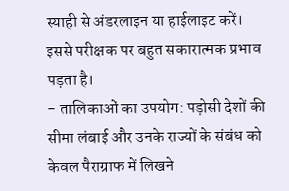स्याही से अंडरलाइन या हाईलाइट करें। इससे परीक्षक पर बहुत सकारात्मक प्रभाव पड़ता है।
- तालिकाओं का उपयोग: पड़ोसी देशों की सीमा लंबाई और उनके राज्यों के संबंध को केवल पैराग्राफ में लिखने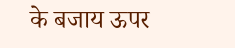के बजाय ऊपर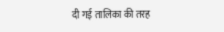दी गई तालिका की तरह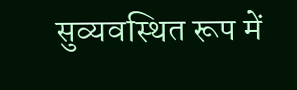सुव्यवस्थित रूप में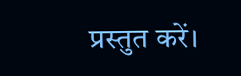प्रस्तुत करें।